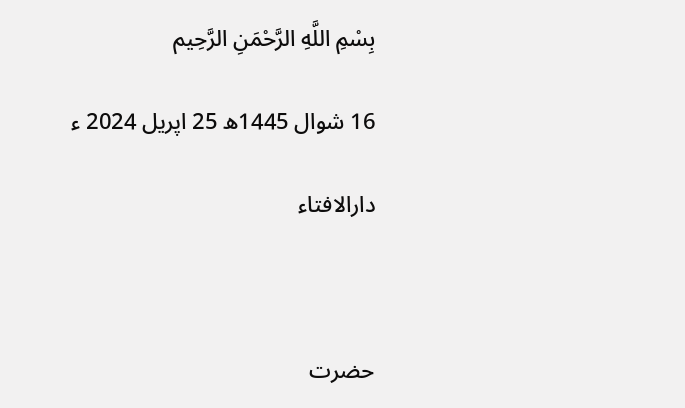بِسْمِ اللَّهِ الرَّحْمَنِ الرَّحِيم

16 شوال 1445ھ 25 اپریل 2024 ء

دارالافتاء



حضرت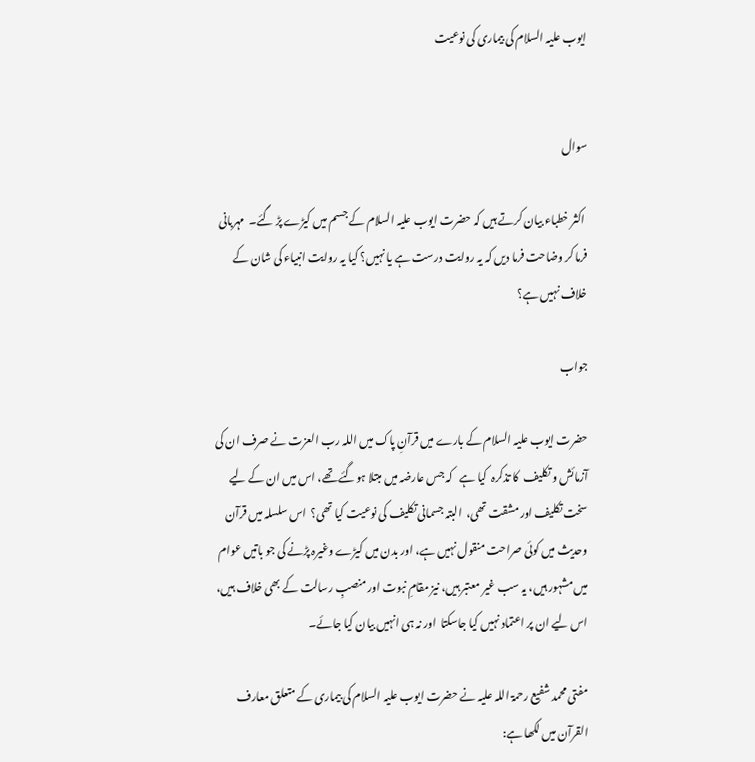ایوب علیہ السلام کی بیماری کی نوعیت


سوال

 اکثر خطباء بیان کرتے ہیں کہ حضرت ایوب علیہ السلام کے جسم میں کیڑے پڑ گئے۔  مہربانی فرما کر وضاحت فرما دیں کہ یہ روایت درست ہے یا نہیں؟ کیا یہ روایت انبیاء کی شان کے خلاف نہیں ہے؟

جواب

حضرت ایوب علیہ السلام کے بارے میں قرآنِ پاک میں اللہ رب العزت نے صرف ان کی آزمائش و تکلیف  کا تذکرہ  کیا ہے   کہ جس عارضہ میں مبتلا ہوگئے تھے، اس میں ان کے لیے سخت تکلیف اور مشقت تھی،  البتہ جسمانی تکلیف کی نوعیت کیا تھی؟  اس سلسلہ میں قرآن وحدیث میں کوئی صراحت منقول نہیں ہے، اور بدن میں کیڑے وغیرہ پڑنے کی جو باتیں عوام میں مشہور ہیں، یہ سب غیر معتبر ہیں، نیز مقامِ نبوت اور منصبِ رسالت کے بھی خلاف ہیں، اس لیے ان پر اعتماد نہیں کیا جاسکتا  اور نہ ہی انہیں بیان کیا جائے۔

مفتی محمد شفیع رحمۃ اللہ علیہ نے حضرت ایوب علیہ السلام کی بیماری کے متعلق معارف القرآن میں لکھا ہے: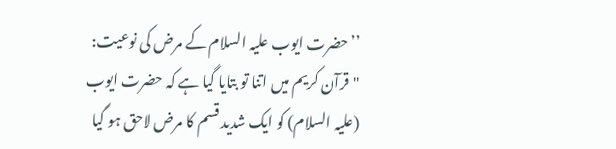’’حضرت ایوب علیہ السلام کے مرض کی نوعیت:
"قرآن کریم میں اتنا تو بتایا گیا ہے کہ حضرت ایوب (علیہ السلام) کو ایک شدید قسم کا مرض لاحق ہو گیا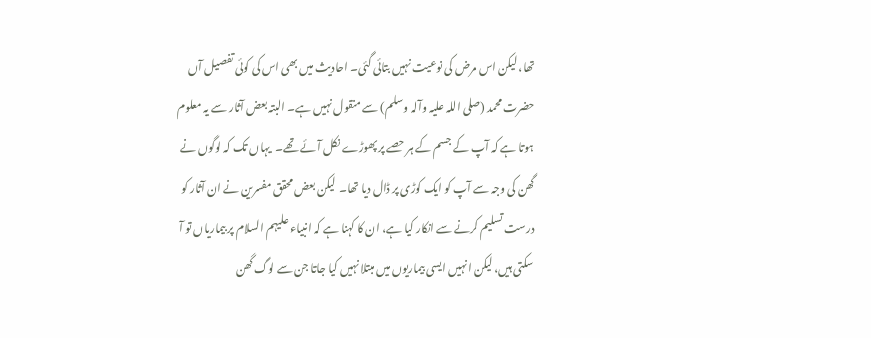تھا، لیکن اس مرض کی نوعیت نہیں بتائی گئی۔ احادیث میں بھی اس کی کوئی تفصیل آں حضرت محمد (صلی اللہ علیہ وآلہ وسلم) سے منقول نہیں ہے۔ البتہ بعض آثار سے یہ معلوم ہوتا ہے کہ آپ کے جسم کے ہر حصے پر پھوڑے نکل آئے تھے۔  یہاں تک کہ لوگوں نے گھن کی وجہ سے آپ کو ایک کوڑی پر ڈال دیا تھا۔  لیکن بعض محقق مفسرین نے ان آثار کو درست تسلیم کرنے سے انکار کیا ہے، ان کا کہنا ہے کہ انبیاء علیہم السلام پر بیماریاں تو آ سکتی ہیں، لیکن انہیں ایسی بیماریوں میں مبتلا نہیں کیا جاتا جن سے لوگ گھن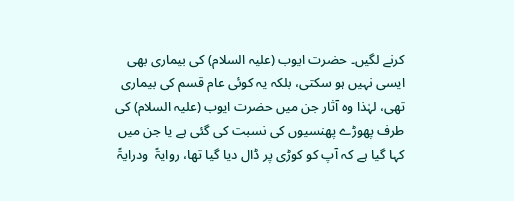کرنے لگیں۔ حضرت ایوب (علیہ السلام) کی بیماری بھی ایسی نہیں ہو سکتی، بلکہ یہ کوئی عام قسم کی بیماری تھی، لہٰذا وہ آثار جن میں حضرت ایوب (علیہ السلام) کی طرف پھوڑے پھنسیوں کی نسبت کی گئی ہے یا جن میں کہا گیا ہے کہ آپ کو کوڑی پر ڈال دیا گیا تھا، روایۃً  ودرایۃً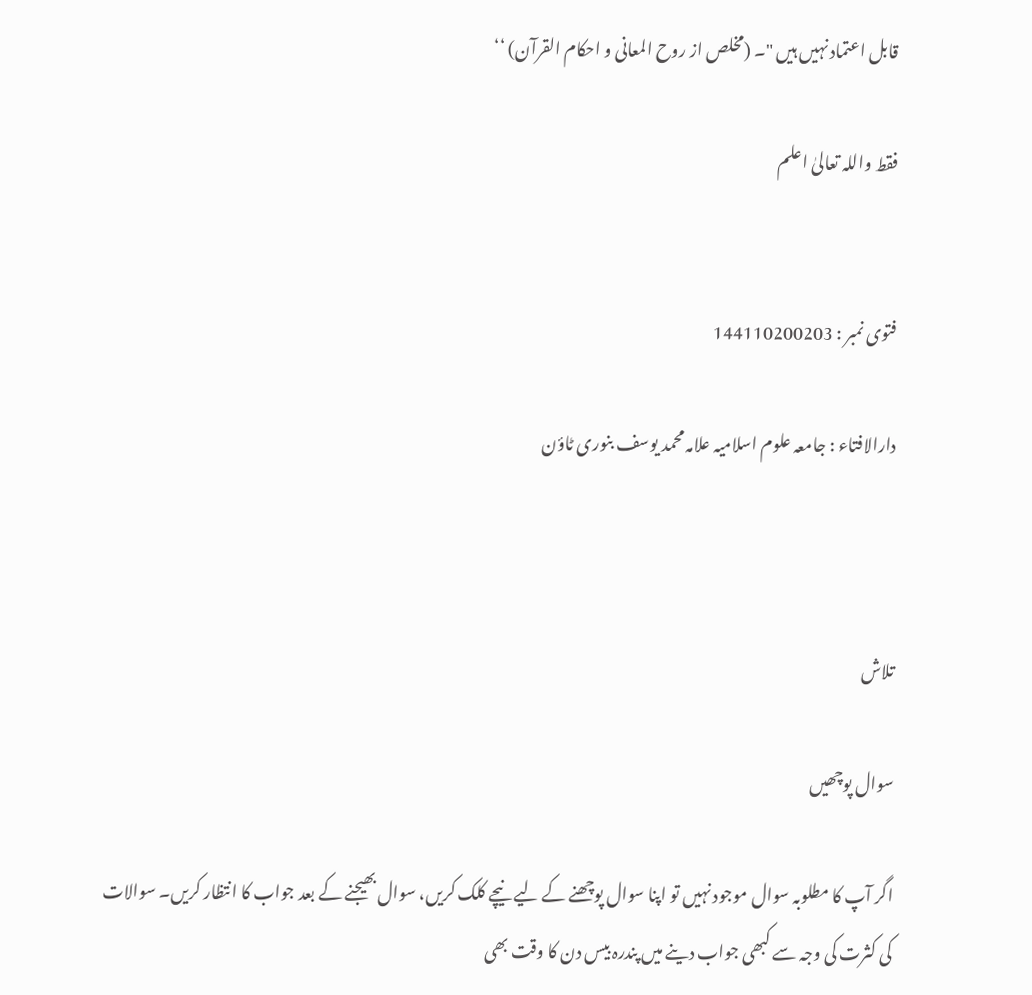قابل اعتماد نہیں ہیں "۔ (مخلص از روح المعانی و احکام القرآن) ‘‘

فقط واللہ تعالیٰ اعلم


فتوی نمبر : 144110200203

دارالافتاء : جامعہ علوم اسلامیہ علامہ محمد یوسف بنوری ٹاؤن



تلاش

سوال پوچھیں

اگر آپ کا مطلوبہ سوال موجود نہیں تو اپنا سوال پوچھنے کے لیے نیچے کلک کریں، سوال بھیجنے کے بعد جواب کا انتظار کریں۔ سوالات کی کثرت کی وجہ سے کبھی جواب دینے میں پندرہ بیس دن کا وقت بھی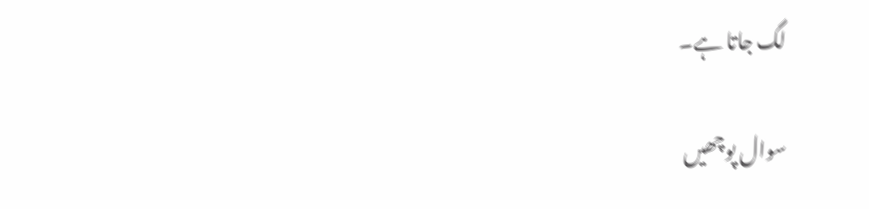لگ جاتا ہے۔

سوال پوچھیں